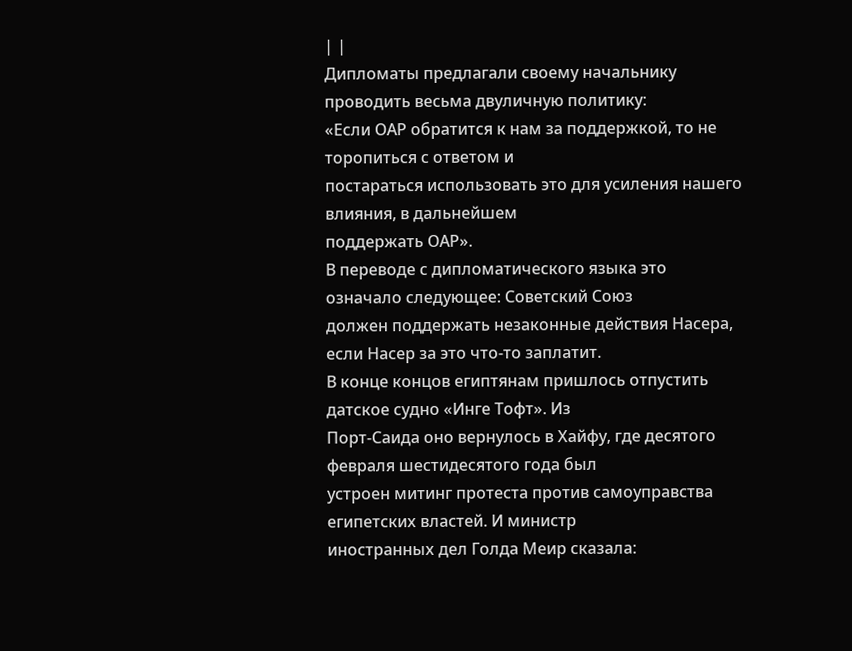| |
Дипломаты предлагали своему начальнику проводить весьма двуличную политику:
«Если ОАР обратится к нам за поддержкой, то не торопиться с ответом и
постараться использовать это для усиления нашего влияния, в дальнейшем
поддержать ОАР».
В переводе с дипломатического языка это означало следующее: Советский Союз
должен поддержать незаконные действия Насера, если Насер за это что-то заплатит.
В конце концов египтянам пришлось отпустить датское судно «Инге Тофт». Из
Порт-Саида оно вернулось в Хайфу, где десятого февраля шестидесятого года был
устроен митинг протеста против самоуправства египетских властей. И министр
иностранных дел Голда Меир сказала: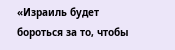«Израиль будет бороться за то, чтобы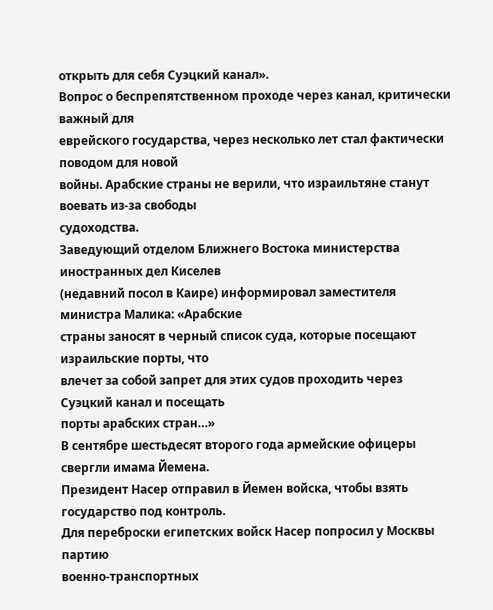открыть для себя Суэцкий канал».
Вопрос о беспрепятственном проходе через канал, критически важный для
еврейского государства, через несколько лет стал фактически поводом для новой
войны. Арабские страны не верили, что израильтяне станут воевать из-за свободы
судоходства.
Заведующий отделом Ближнего Востока министерства иностранных дел Киселев
(недавний посол в Каире) информировал заместителя министра Малика: «Арабские
страны заносят в черный список суда, которые посещают израильские порты, что
влечет за собой запрет для этих судов проходить через Суэцкий канал и посещать
порты арабских стран…»
В сентябре шестьдесят второго года армейские офицеры свергли имама Йемена.
Президент Насер отправил в Йемен войска, чтобы взять государство под контроль.
Для переброски египетских войск Насер попросил у Москвы партию
военно-транспортных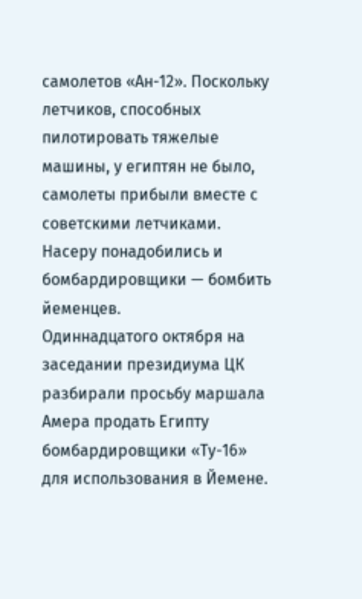самолетов «Ан-12». Поскольку летчиков, способных
пилотировать тяжелые машины, у египтян не было, самолеты прибыли вместе с
советскими летчиками. Насеру понадобились и бомбардировщики — бомбить йеменцев.
Одиннадцатого октября на заседании президиума ЦК разбирали просьбу маршала
Амера продать Египту бомбардировщики «Ту-16» для использования в Йемене.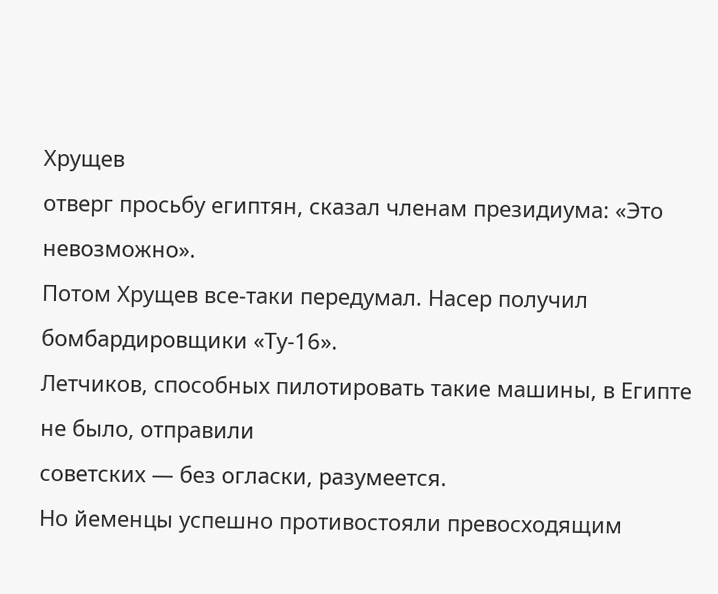Хрущев
отверг просьбу египтян, сказал членам президиума: «Это невозможно».
Потом Хрущев все-таки передумал. Насер получил бомбардировщики «Ту-16».
Летчиков, способных пилотировать такие машины, в Египте не было, отправили
советских — без огласки, разумеется.
Но йеменцы успешно противостояли превосходящим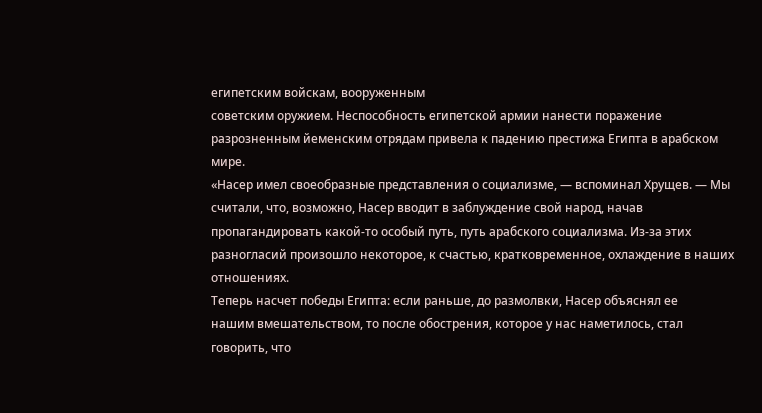египетским войскам, вооруженным
советским оружием. Неспособность египетской армии нанести поражение
разрозненным йеменским отрядам привела к падению престижа Египта в арабском
мире.
«Насер имел своеобразные представления о социализме, — вспоминал Хрущев. — Мы
считали, что, возможно, Насер вводит в заблуждение свой народ, начав
пропагандировать какой-то особый путь, путь арабского социализма. Из-за этих
разногласий произошло некоторое, к счастью, кратковременное, охлаждение в наших
отношениях.
Теперь насчет победы Египта: если раньше, до размолвки, Насер объяснял ее
нашим вмешательством, то после обострения, которое у нас наметилось, стал
говорить, что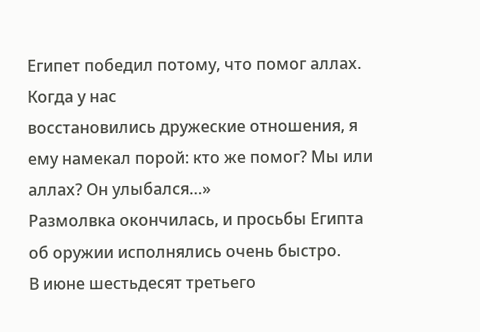Египет победил потому, что помог аллах. Когда у нас
восстановились дружеские отношения, я ему намекал порой: кто же помог? Мы или
аллах? Он улыбался…»
Размолвка окончилась, и просьбы Египта об оружии исполнялись очень быстро.
В июне шестьдесят третьего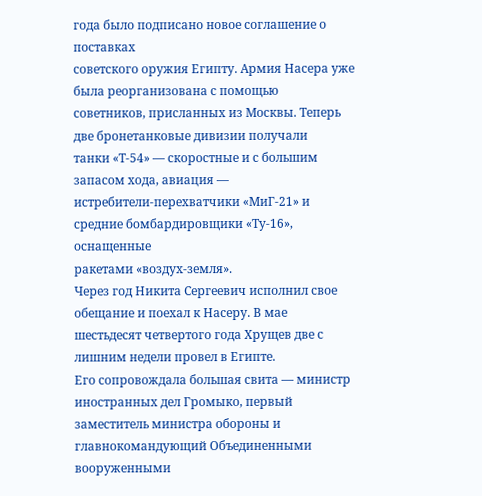года было подписано новое соглашение о поставках
советского оружия Египту. Армия Насера уже была реорганизована с помощью
советников, присланных из Москвы. Теперь две бронетанковые дивизии получали
танки «Т-54» — скоростные и с большим запасом хода, авиация —
истребители-перехватчики «МиГ-21» и средние бомбардировщики «Ту-16», оснащенные
ракетами «воздух-земля».
Через год Никита Сергеевич исполнил свое обещание и поехал к Насеру. В мае
шестьдесят четвертого года Хрущев две с лишним недели провел в Египте.
Его сопровождала большая свита — министр иностранных дел Громыко, первый
заместитель министра обороны и главнокомандующий Объединенными вооруженными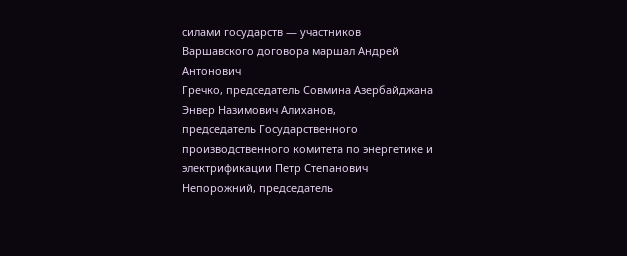силами государств — участников Варшавского договора маршал Андрей Антонович
Гречко, председатель Совмина Азербайджана Энвер Назимович Алиханов,
председатель Государственного производственного комитета по энергетике и
электрификации Петр Степанович Непорожний, председатель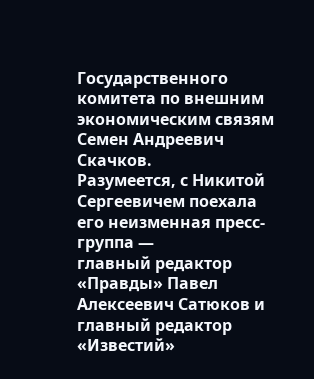Государственного
комитета по внешним экономическим связям Семен Андреевич Скачков.
Разумеется, с Никитой Сергеевичем поехала его неизменная пресс-группа —
главный редактор «Правды» Павел Алексеевич Сатюков и главный редактор
«Известий»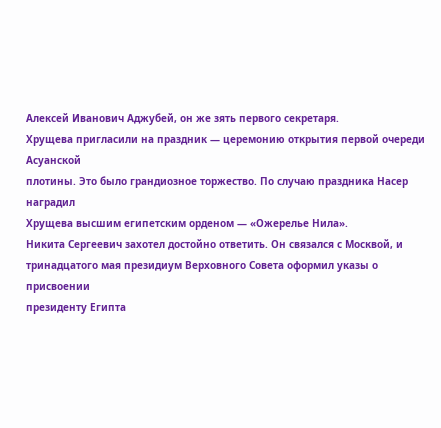Алексей Иванович Аджубей, он же зять первого секретаря.
Хрущева пригласили на праздник — церемонию открытия первой очереди Асуанской
плотины. Это было грандиозное торжество. По случаю праздника Насер наградил
Хрущева высшим египетским орденом — «Ожерелье Нила».
Никита Сергеевич захотел достойно ответить. Он связался с Москвой, и
тринадцатого мая президиум Верховного Совета оформил указы о присвоении
президенту Египта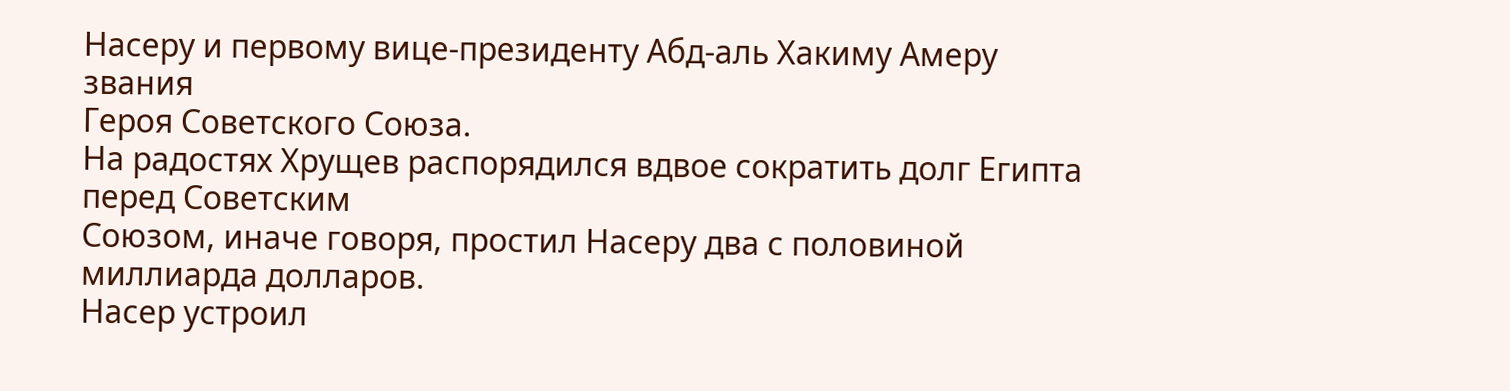Насеру и первому вице-президенту Абд-аль Хакиму Амеру звания
Героя Советского Союза.
На радостях Хрущев распорядился вдвое сократить долг Египта перед Советским
Союзом, иначе говоря, простил Насеру два с половиной миллиарда долларов.
Насер устроил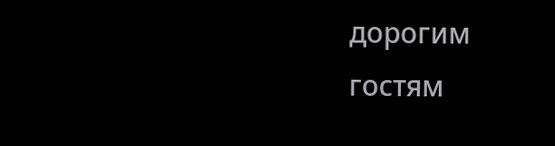дорогим гостям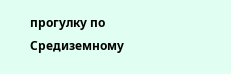прогулку по Средиземному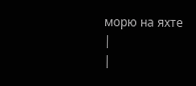морю на яхте
|
|